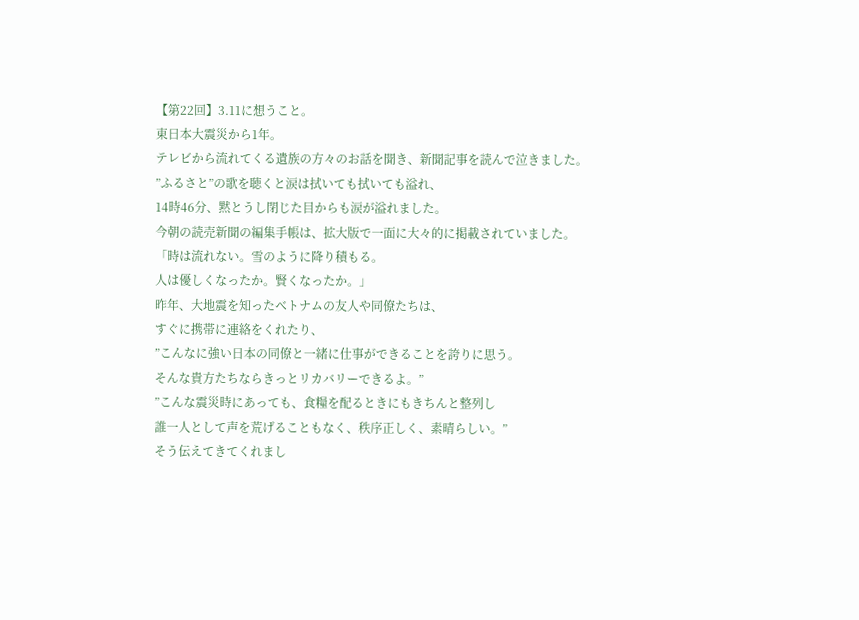【第22回】3.11に想うこと。
東日本大震災から1年。
テレビから流れてくる遺族の方々のお話を聞き、新聞記事を読んで泣きました。
”ふるさと”の歌を聴くと涙は拭いても拭いても溢れ、
14時46分、黙とうし閉じた目からも涙が溢れました。
今朝の読売新聞の編集手帳は、拡大版で一面に大々的に掲載されていました。
「時は流れない。雪のように降り積もる。
人は優しくなったか。賢くなったか。」
昨年、大地震を知ったベトナムの友人や同僚たちは、
すぐに携帯に連絡をくれたり、
”こんなに強い日本の同僚と一緒に仕事ができることを誇りに思う。
そんな貴方たちならきっとリカバリーできるよ。”
”こんな震災時にあっても、食糧を配るときにもきちんと整列し
誰一人として声を荒げることもなく、秩序正しく、素晴らしい。”
そう伝えてきてくれまし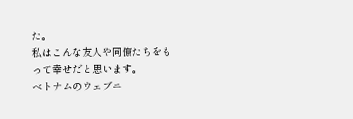た。
私はこんな友人や同僚たちをもって幸せだと思います。
ベトナムのウェブニ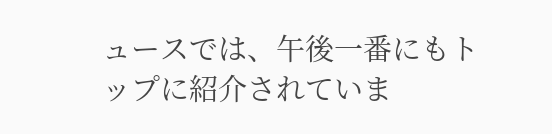ュースでは、午後一番にもトップに紹介されていま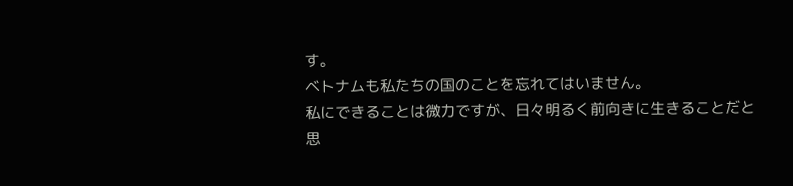す。
ベトナムも私たちの国のことを忘れてはいません。
私にできることは微力ですが、日々明るく前向きに生きることだと
思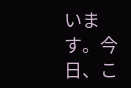います。今日、こ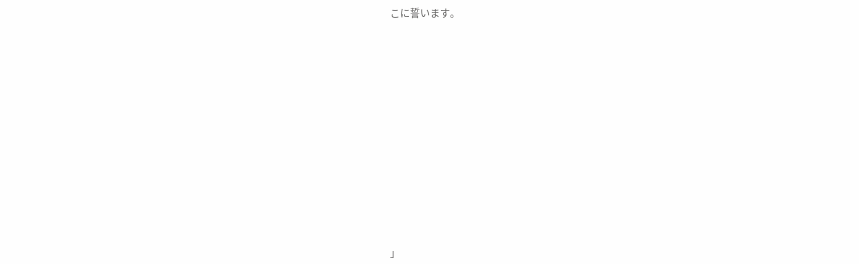こに誓います。














」